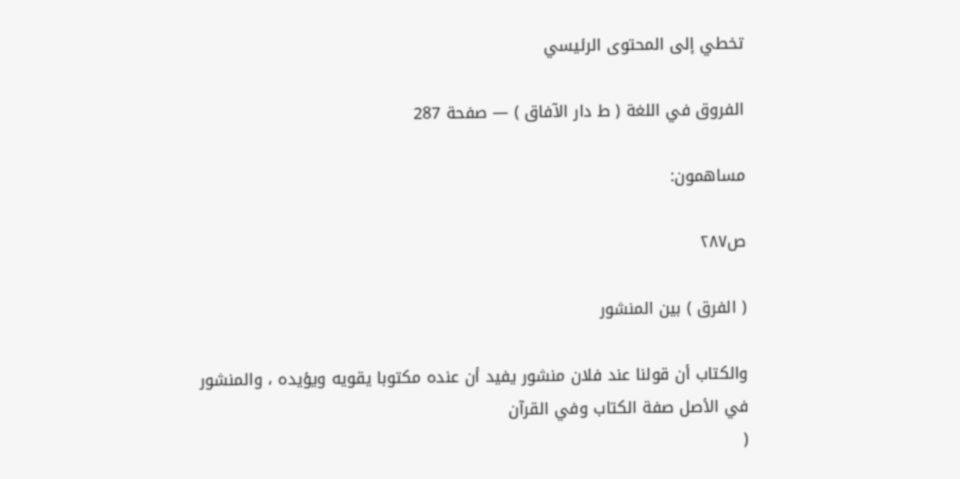تخطي إلى المحتوى الرئيسي

الفروق في اللغة ( ط دار الآفاق ) — صفحة 287

مساهمون:

ص٢٨٧

( الفرق ) بين المنشور

والكتاب أن قولنا عند فلان منشور يفيد أن عنده مكتوبا يقويه ويؤيده ، والمنشور في الأصل صفة الكتاب وفي القرآن
(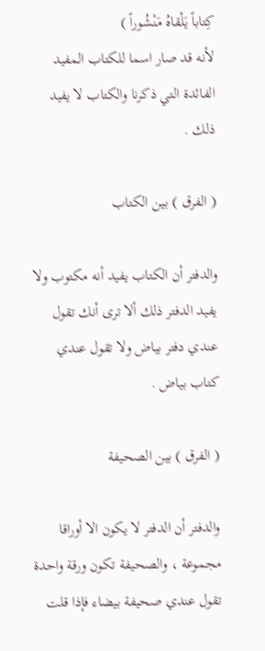كِتاباً يَلْقاهُ مَنْشُوراً )
لأنه قد صار اسما للكتاب المفيد الفائدة التي ذكرنا والكتاب لا يفيد ذلك .

( الفرق ) بين الكتاب

والدفتر أن الكتاب يفيد أنه مكتوب ولا يفيد الدفتر ذلك ألا ترى أنك تقول عندي دفتر بياض ولا تقول عندي كتاب بياض .

( الفرق ) بين الصحيفة

والدفتر أن الدفتر لا يكون الا أوراقا مجموعة ، والصحيفة تكون ورقة واحدة تقول عندي صحيفة بيضاء فإذا قلت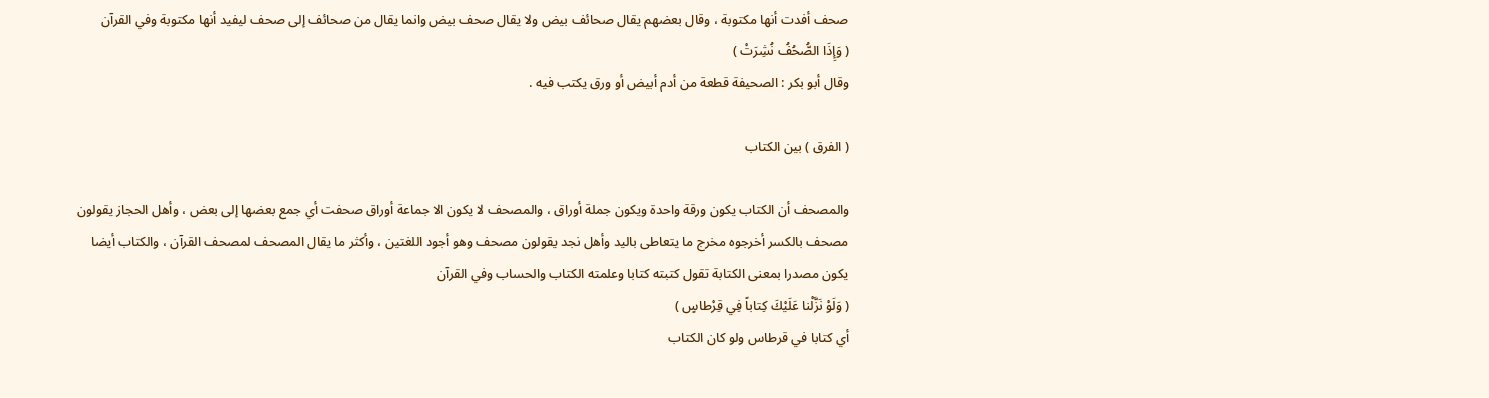صحف أفدت أنها مكتوبة ، وقال بعضهم يقال صحائف بيض ولا يقال صحف بيض وانما يقال من صحائف إلى صحف ليفيد أنها مكتوبة وفي القرآن
( وَإِذَا الصُّحُفُ نُشِرَتْ )
وقال أبو بكر : الصحيفة قطعة من أدم أبيض أو ورق يكتب فيه .

( الفرق ) بين الكتاب

والمصحف أن الكتاب يكون ورقة واحدة ويكون جملة أوراق ، والمصحف لا يكون الا جماعة أوراق صحفت أي جمع بعضها إلى بعض ، وأهل الحجاز يقولون مصحف بالكسر أخرجوه مخرج ما يتعاطى باليد وأهل نجد يقولون مصحف وهو أجود اللغتين ، وأكثر ما يقال المصحف لمصحف القرآن ، والكتاب أيضا يكون مصدرا بمعنى الكتابة تقول كتبته كتابا وعلمته الكتاب والحساب وفي القرآن
( وَلَوْ نَزَّلْنا عَلَيْكَ كِتاباً فِي قِرْطاسٍ )
أي كتابا في قرطاس ولو كان الكتاب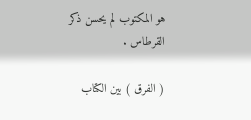هو المكتوب لم يحسن ذكر القرطاس .

( الفرق ) بين الكتاب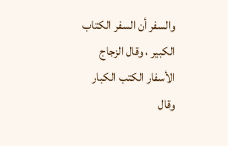والسفر أن السفر الكتاب الكبير ، وقال الزجاج الأسفار الكتب الكبار وقال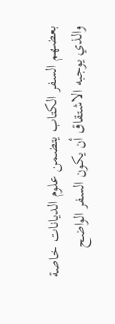بعضهم السفر الكتاب يتضمن علوم الديانات خاصة والذي يوجبه الاشتقاق أن يكون السفر الواضح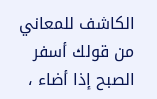الكاشف للمعاني من قولك أسفر الصبح إذا أضاء ،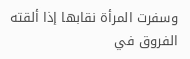وسفرت المرأة نقابها إذا ألقته
الفروق في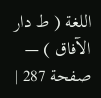اللغة ( ط دار الآفاق ) — صفحة 287 |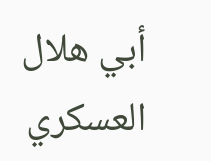أبي هلال العسكري